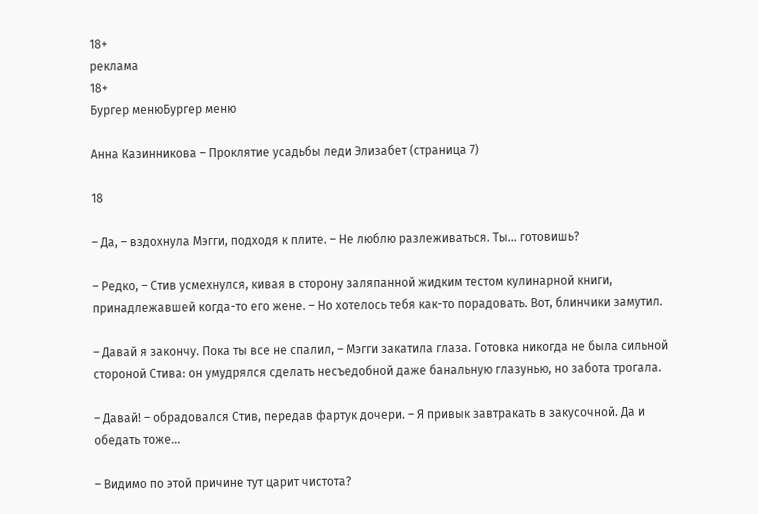18+
реклама
18+
Бургер менюБургер меню

Анна Казинникова – Проклятие усадьбы леди Элизабет (страница 7)

18

– Да, – вздохнула Мэгги, подходя к плите. – Не люблю разлеживаться. Ты… готовишь?

– Редко, – Стив усмехнулся, кивая в сторону заляпанной жидким тестом кулинарной книги, принадлежавшей когда-то его жене. – Но хотелось тебя как-то порадовать. Вот, блинчики замутил.

– Давай я закончу. Пока ты все не спалил, – Мэгги закатила глаза. Готовка никогда не была сильной стороной Стива: он умудрялся сделать несъедобной даже банальную глазунью, но забота трогала.

– Давай! – обрадовался Стив, передав фартук дочери. – Я привык завтракать в закусочной. Да и обедать тоже…

– Видимо по этой причине тут царит чистота?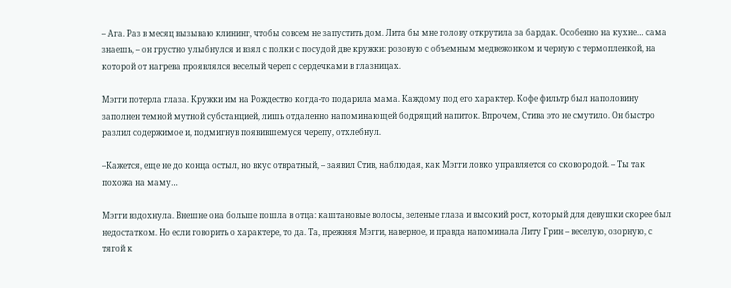– Ага. Раз в месяц вызываю клининг, чтобы совсем не запустить дом. Лита бы мне голову открутила за бардак. Особенно на кухне… сама знаешь, – он грустно улыбнулся и взял с полки с посудой две кружки: розовую с объемным медвежонком и черную с термопленкой, на которой от нагрева проявлялся веселый череп с сердечками в глазницах.

Мэгги потерла глаза. Кружки им на Рождество когда-то подарила мама. Каждому под его характер. Кофе фильтр был наполовину заполнен темной мутной субстанцией, лишь отдаленно напоминающей бодрящий напиток. Впрочем, Стива это не смутило. Он быстро разлил содержимое и, подмигнув появившемуся черепу, отхлебнул.

–Кажется, еще не до конца остыл, но вкус отвратный, – заявил Стив, наблюдая, как Мэгги ловко управляется со сковородой. – Ты так похожа на маму…

Мэгги вздохнула. Внешне она больше пошла в отца: каштановые волосы, зеленые глаза и высокий рост, который для девушки скорее был недостатком. Но если говорить о характере, то да. Та, прежняя Мэгги, наверное, и правда напоминала Литу Грин – веселую, озорную, с тягой к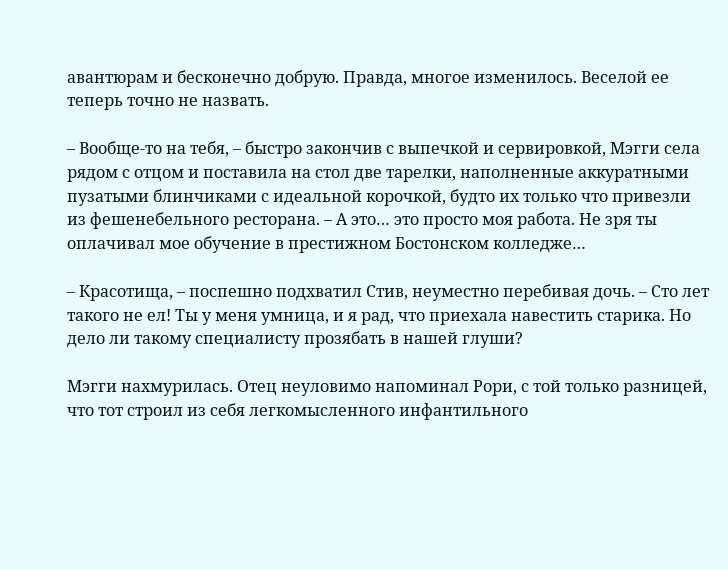авантюрам и бесконечно добрую. Правда, многое изменилось. Веселой ее теперь точно не назвать.

– Вообще-то на тебя, – быстро закончив с выпечкой и сервировкой, Мэгги села рядом с отцом и поставила на стол две тарелки, наполненные аккуратными пузатыми блинчиками с идеальной корочкой, будто их только что привезли из фешенебельного ресторана. – А это… это просто моя работа. Не зря ты оплачивал мое обучение в престижном Бостонском колледже…

– Красотища, – поспешно подхватил Стив, неуместно перебивая дочь. – Сто лет такого не ел! Ты у меня умница, и я рад, что приехала навестить старика. Но дело ли такому специалисту прозябать в нашей глуши?

Мэгги нахмурилась. Отец неуловимо напоминал Рори, с той только разницей, что тот строил из себя легкомысленного инфантильного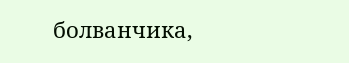болванчика,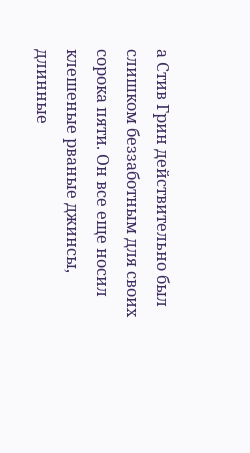а Стив Грин действительно был слишком беззаботным для своих сорока пяти. Он все еще носил клешеные рваные джинсы, длинные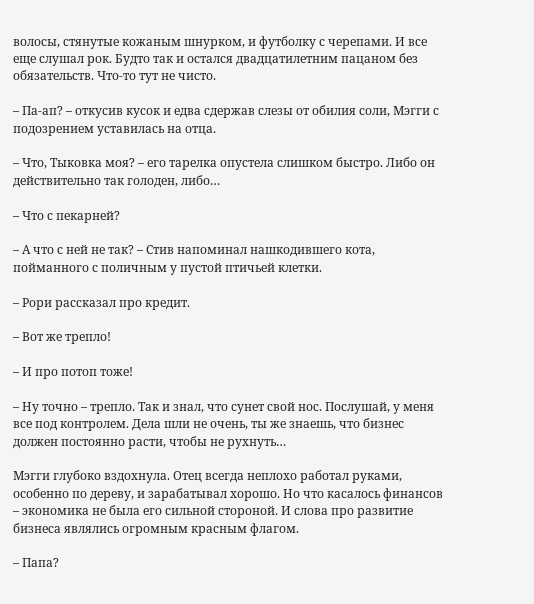волосы, стянутые кожаным шнурком, и футболку с черепами. И все еще слушал рок. Будто так и остался двадцатилетним пацаном без обязательств. Что-то тут не чисто.

– Па-ап? – откусив кусок и едва сдержав слезы от обилия соли, Мэгги с подозрением уставилась на отца.

– Что, Тыковка моя? – его тарелка опустела слишком быстро. Либо он действительно так голоден, либо…

– Что с пекарней?

– А что с ней не так? – Стив напоминал нашкодившего кота, пойманного с поличным у пустой птичьей клетки.

– Рори рассказал про кредит.

– Вот же трепло!

– И про потоп тоже!

– Ну точно – трепло. Так и знал, что сунет свой нос. Послушай, у меня все под контролем. Дела шли не очень, ты же знаешь, что бизнес должен постоянно расти, чтобы не рухнуть…

Мэгги глубоко вздохнула. Отец всегда неплохо работал руками, особенно по дереву, и зарабатывал хорошо. Но что касалось финансов – экономика не была его сильной стороной. И слова про развитие бизнеса являлись огромным красным флагом.

– Папа?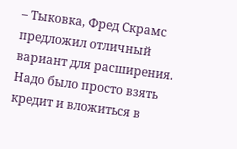– Тыковка, Фред Скрамс предложил отличный вариант для расширения. Надо было просто взять кредит и вложиться в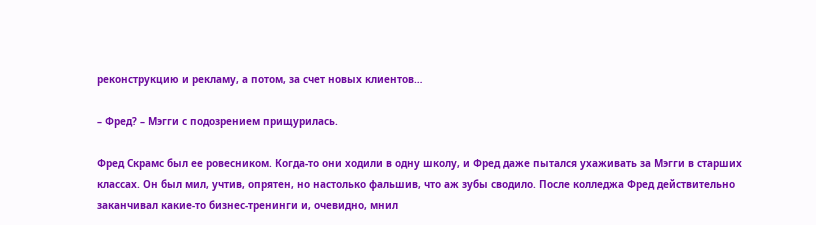реконструкцию и рекламу, а потом, за счет новых клиентов…

– Фред? – Мэгги с подозрением прищурилась.

Фред Скрамс был ее ровесником. Когда-то они ходили в одну школу, и Фред даже пытался ухаживать за Мэгги в старших классах. Он был мил, учтив, опрятен, но настолько фальшив, что аж зубы сводило. После колледжа Фред действительно заканчивал какие-то бизнес-тренинги и, очевидно, мнил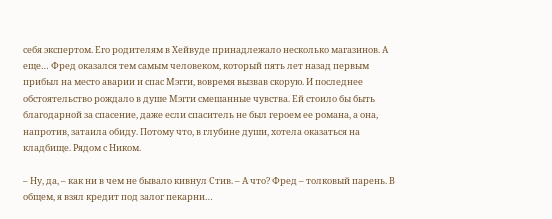себя экспертом. Его родителям в Хейвуде принадлежало несколько магазинов. А еще… Фред оказался тем самым человеком, который пять лет назад первым прибыл на место аварии и спас Мэгги, вовремя вызвав скорую. И последнее обстоятельство рождало в душе Мэгги смешанные чувства. Ей стоило бы быть благодарной за спасение, даже если спаситель не был героем ее романа, а она, напротив, затаила обиду. Потому что, в глубине души, хотела оказаться на кладбище. Рядом с Ником.

– Ну, да, – как ни в чем не бывало кивнул Стив. – А что? Фред – толковый парень. В общем, я взял кредит под залог пекарни…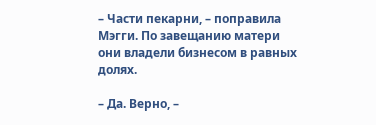– Части пекарни, – поправила Мэгги. По завещанию матери они владели бизнесом в равных долях.

– Да. Верно, –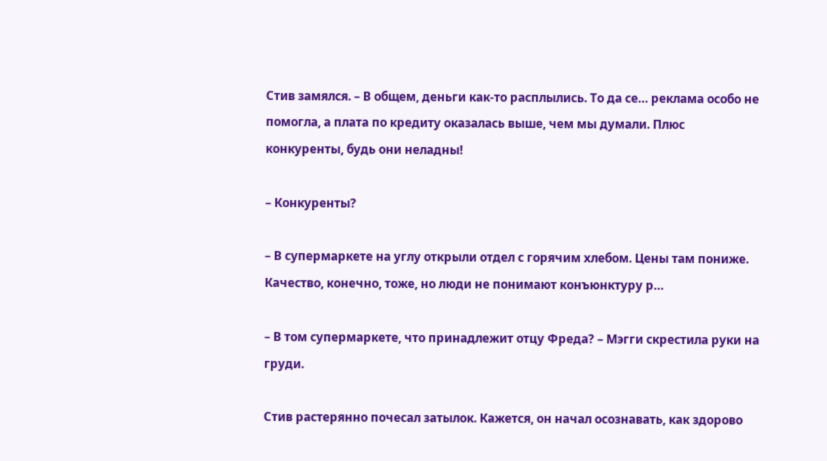Стив замялся. – В общем, деньги как-то расплылись. То да се… реклама особо не помогла, а плата по кредиту оказалась выше, чем мы думали. Плюс конкуренты, будь они неладны!

– Конкуренты?

– В супермаркете на углу открыли отдел с горячим хлебом. Цены там пониже. Качество, конечно, тоже, но люди не понимают конъюнктуру р…

– В том супермаркете, что принадлежит отцу Фреда? – Мэгги скрестила руки на груди.

Стив растерянно почесал затылок. Кажется, он начал осознавать, как здорово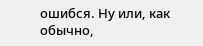ошибся. Ну или, как обычно,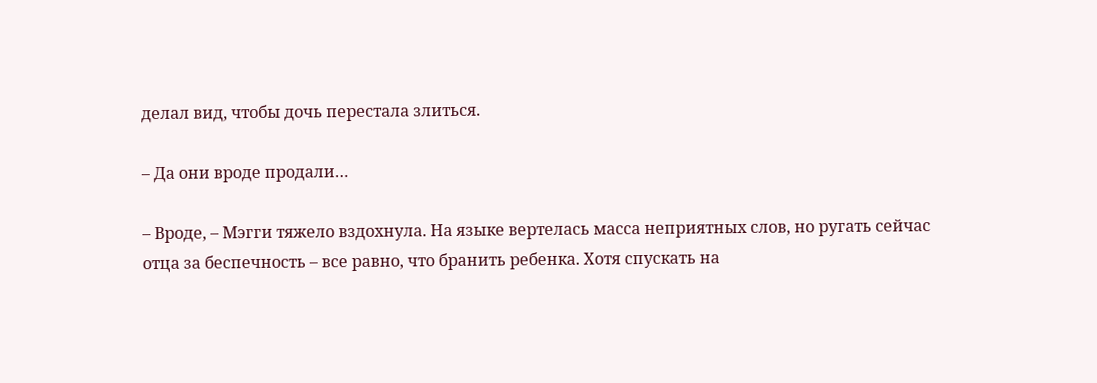делал вид, чтобы дочь перестала злиться.

– Да они вроде продали…

– Вроде, – Мэгги тяжело вздохнула. На языке вертелась масса неприятных слов, но ругать сейчас отца за беспечность – все равно, что бранить ребенка. Хотя спускать на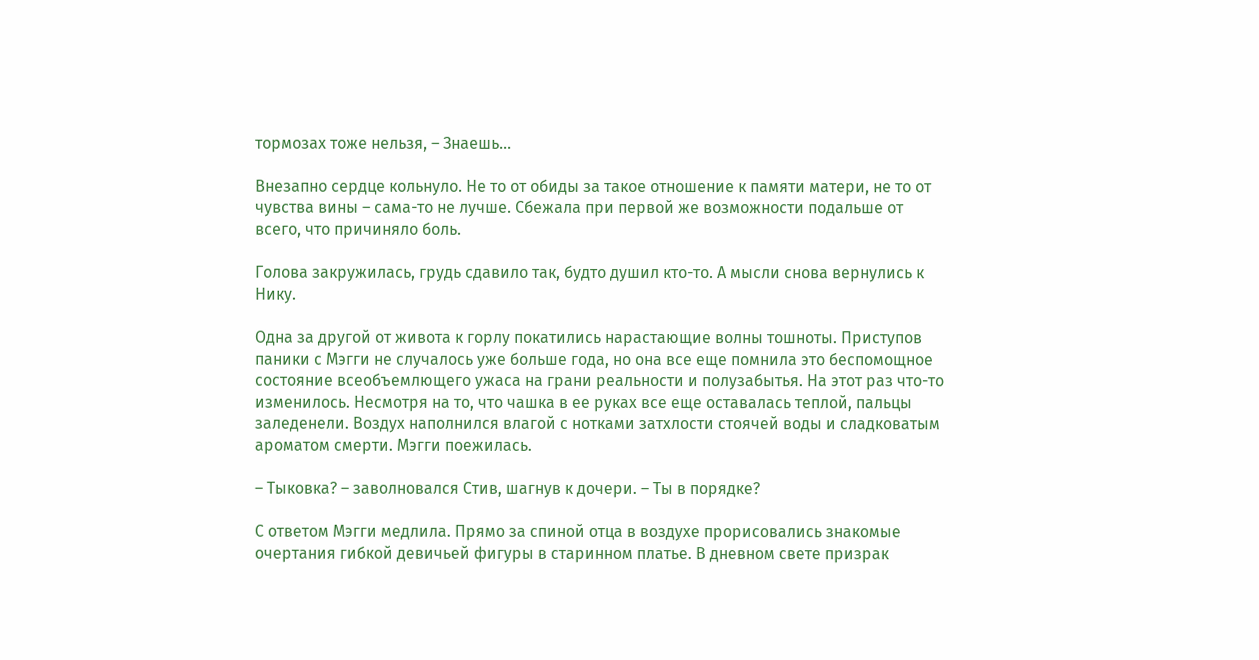тормозах тоже нельзя, – Знаешь…

Внезапно сердце кольнуло. Не то от обиды за такое отношение к памяти матери, не то от чувства вины – сама-то не лучше. Сбежала при первой же возможности подальше от всего, что причиняло боль.

Голова закружилась, грудь сдавило так, будто душил кто-то. А мысли снова вернулись к Нику.

Одна за другой от живота к горлу покатились нарастающие волны тошноты. Приступов паники с Мэгги не случалось уже больше года, но она все еще помнила это беспомощное состояние всеобъемлющего ужаса на грани реальности и полузабытья. На этот раз что-то изменилось. Несмотря на то, что чашка в ее руках все еще оставалась теплой, пальцы заледенели. Воздух наполнился влагой с нотками затхлости стоячей воды и сладковатым ароматом смерти. Мэгги поежилась.

– Тыковка? – заволновался Стив, шагнув к дочери. – Ты в порядке?

С ответом Мэгги медлила. Прямо за спиной отца в воздухе прорисовались знакомые очертания гибкой девичьей фигуры в старинном платье. В дневном свете призрак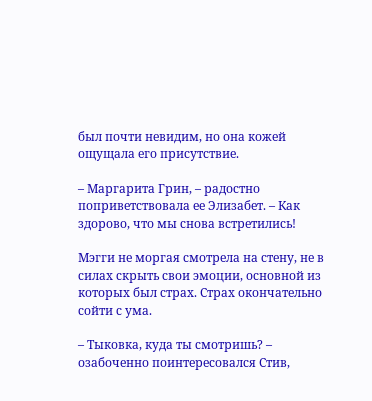был почти невидим, но она кожей ощущала его присутствие.

– Маргарита Грин, – радостно поприветствовала ее Элизабет. – Как здорово, что мы снова встретились!

Мэгги не моргая смотрела на стену, не в силах скрыть свои эмоции, основной из которых был страх. Страх окончательно сойти с ума.

– Тыковка, куда ты смотришь? – озабоченно поинтересовался Стив,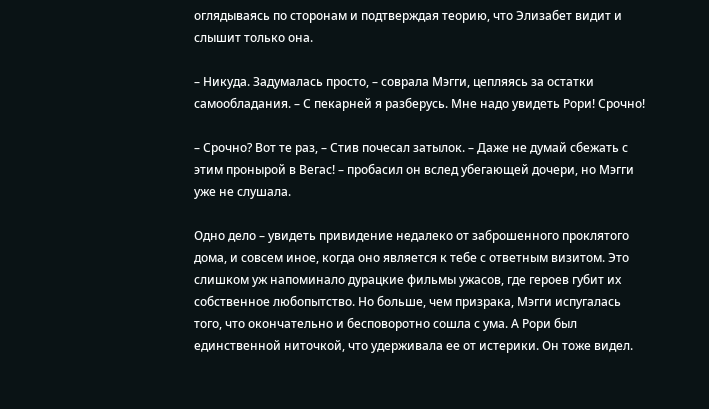оглядываясь по сторонам и подтверждая теорию, что Элизабет видит и слышит только она.

– Никуда. Задумалась просто, – соврала Мэгги, цепляясь за остатки самообладания. – С пекарней я разберусь. Мне надо увидеть Рори! Срочно!

– Срочно? Вот те раз, – Стив почесал затылок. – Даже не думай сбежать с этим пронырой в Вегас! – пробасил он вслед убегающей дочери, но Мэгги уже не слушала.

Одно дело – увидеть привидение недалеко от заброшенного проклятого дома, и совсем иное, когда оно является к тебе с ответным визитом. Это слишком уж напоминало дурацкие фильмы ужасов, где героев губит их собственное любопытство. Но больше, чем призрака, Мэгги испугалась того, что окончательно и бесповоротно сошла с ума. А Рори был единственной ниточкой, что удерживала ее от истерики. Он тоже видел.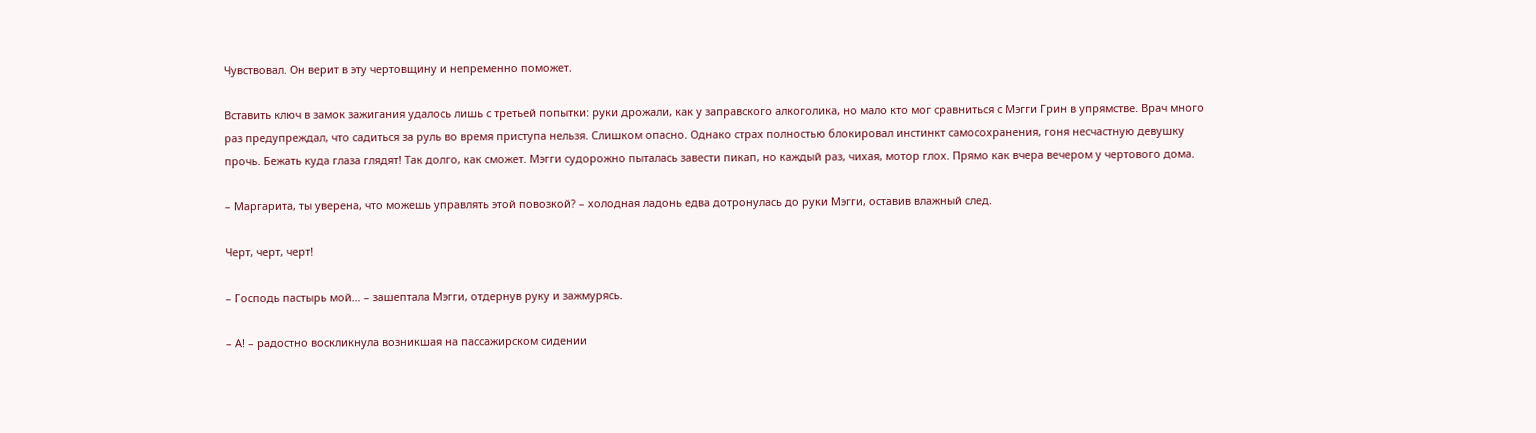Чувствовал. Он верит в эту чертовщину и непременно поможет.

Вставить ключ в замок зажигания удалось лишь с третьей попытки: руки дрожали, как у заправского алкоголика, но мало кто мог сравниться с Мэгги Грин в упрямстве. Врач много раз предупреждал, что садиться за руль во время приступа нельзя. Слишком опасно. Однако страх полностью блокировал инстинкт самосохранения, гоня несчастную девушку прочь. Бежать куда глаза глядят! Так долго, как сможет. Мэгги судорожно пыталась завести пикап, но каждый раз, чихая, мотор глох. Прямо как вчера вечером у чертового дома.

– Маргарита, ты уверена, что можешь управлять этой повозкой? – холодная ладонь едва дотронулась до руки Мэгги, оставив влажный след.

Черт, черт, черт!

– Господь пастырь мой… – зашептала Мэгги, отдернув руку и зажмурясь.

– А! – радостно воскликнула возникшая на пассажирском сидении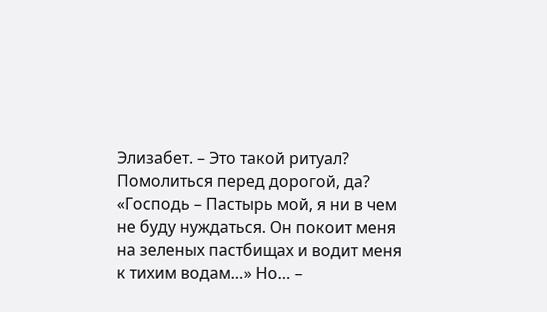Элизабет. – Это такой ритуал? Помолиться перед дорогой, да? «Господь – Пастырь мой, я ни в чем не буду нуждаться. Он покоит меня на зеленых пастбищах и водит меня к тихим водам…» Но… –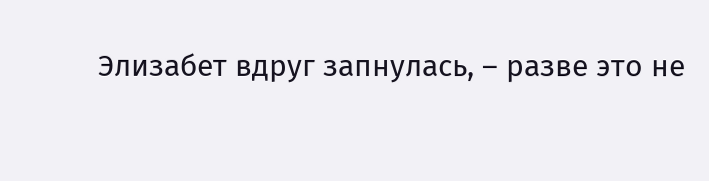Элизабет вдруг запнулась, – разве это не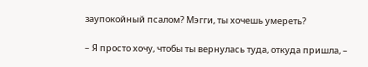заупокойный псалом? Мэгги, ты хочешь умереть?

– Я просто хочу, чтобы ты вернулась туда, откуда пришла, –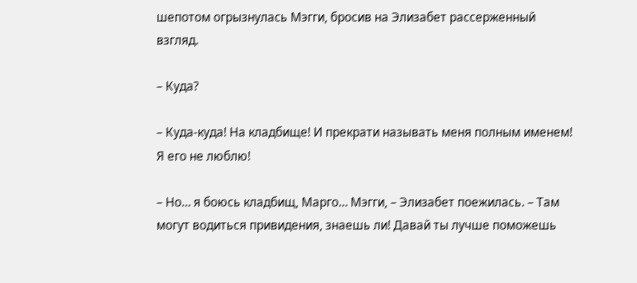шепотом огрызнулась Мэгги, бросив на Элизабет рассерженный взгляд.

– Куда?

– Куда-куда! На кладбище! И прекрати называть меня полным именем! Я его не люблю!

– Но… я боюсь кладбищ, Марго… Мэгги, – Элизабет поежилась. – Там могут водиться привидения, знаешь ли! Давай ты лучше поможешь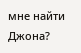мне найти Джона?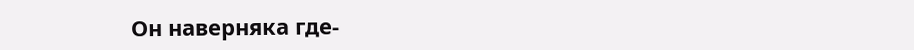Он наверняка где-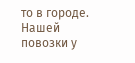то в городе. Нашей повозки у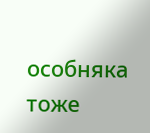особняка тоже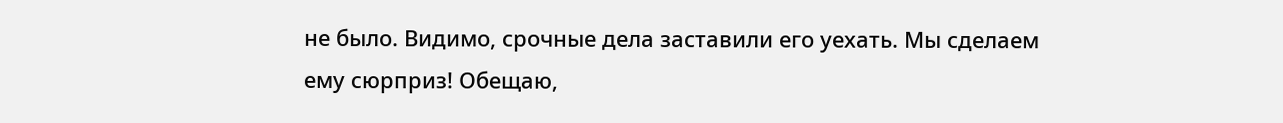не было. Видимо, срочные дела заставили его уехать. Мы сделаем ему сюрприз! Обещаю,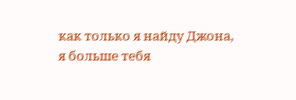как только я найду Джона, я больше тебя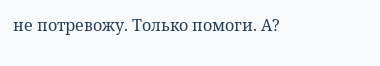не потревожу. Только помоги. А?